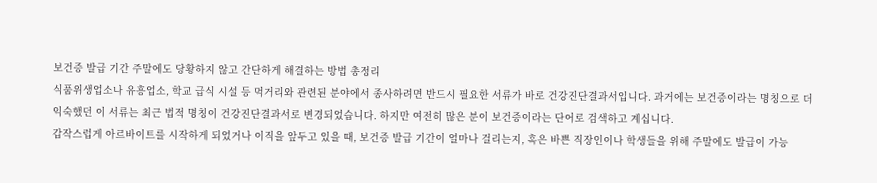보건증 발급 기간 주말에도 당황하지 않고 간단하게 해결하는 방법 총정리
식품위생업소나 유흥업소, 학교 급식 시설 등 먹거리와 관련된 분야에서 종사하려면 반드시 필요한 서류가 바로 건강진단결과서입니다. 과거에는 보건증이라는 명칭으로 더 익숙했던 이 서류는 최근 법적 명칭이 건강진단결과서로 변경되었습니다. 하지만 여전히 많은 분이 보건증이라는 단어로 검색하고 계십니다.
갑작스럽게 아르바이트를 시작하게 되었거나 이직을 앞두고 있을 때, 보건증 발급 기간이 얼마나 걸리는지, 혹은 바쁜 직장인이나 학생들을 위해 주말에도 발급이 가능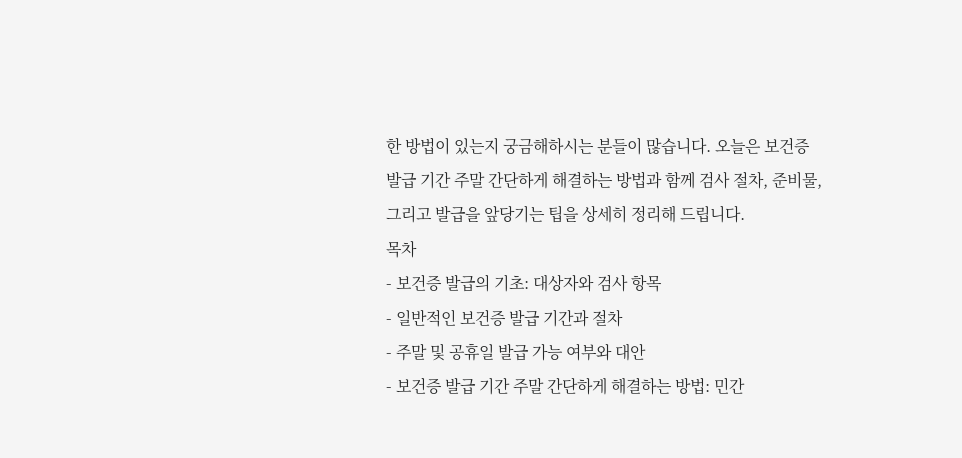한 방법이 있는지 궁금해하시는 분들이 많습니다. 오늘은 보건증 발급 기간 주말 간단하게 해결하는 방법과 함께 검사 절차, 준비물, 그리고 발급을 앞당기는 팁을 상세히 정리해 드립니다.
목차
- 보건증 발급의 기초: 대상자와 검사 항목
- 일반적인 보건증 발급 기간과 절차
- 주말 및 공휴일 발급 가능 여부와 대안
- 보건증 발급 기간 주말 간단하게 해결하는 방법: 민간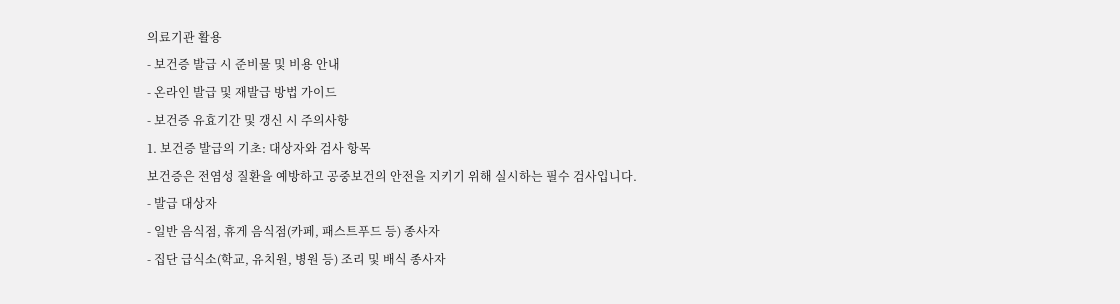의료기관 활용
- 보건증 발급 시 준비물 및 비용 안내
- 온라인 발급 및 재발급 방법 가이드
- 보건증 유효기간 및 갱신 시 주의사항
1. 보건증 발급의 기초: 대상자와 검사 항목
보건증은 전염성 질환을 예방하고 공중보건의 안전을 지키기 위해 실시하는 필수 검사입니다.
- 발급 대상자
- 일반 음식점, 휴게 음식점(카페, 패스트푸드 등) 종사자
- 집단 급식소(학교, 유치원, 병원 등) 조리 및 배식 종사자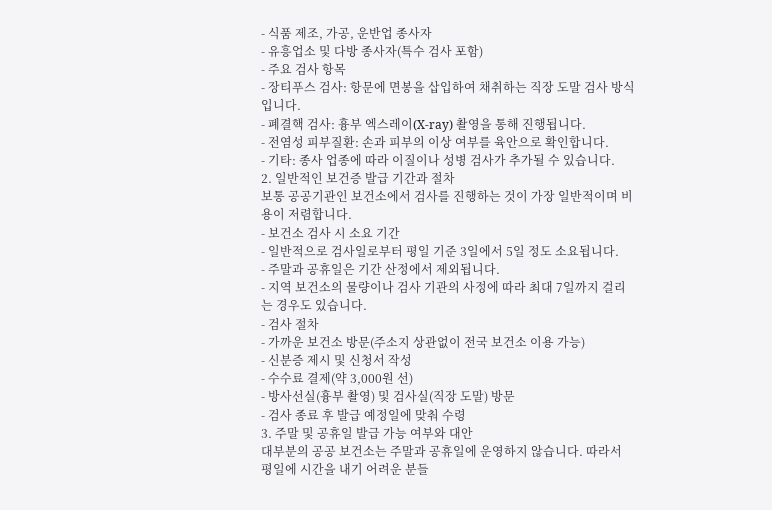- 식품 제조, 가공, 운반업 종사자
- 유흥업소 및 다방 종사자(특수 검사 포함)
- 주요 검사 항목
- 장티푸스 검사: 항문에 면봉을 삽입하여 채취하는 직장 도말 검사 방식입니다.
- 폐결핵 검사: 흉부 엑스레이(X-ray) 촬영을 통해 진행됩니다.
- 전염성 피부질환: 손과 피부의 이상 여부를 육안으로 확인합니다.
- 기타: 종사 업종에 따라 이질이나 성병 검사가 추가될 수 있습니다.
2. 일반적인 보건증 발급 기간과 절차
보통 공공기관인 보건소에서 검사를 진행하는 것이 가장 일반적이며 비용이 저렴합니다.
- 보건소 검사 시 소요 기간
- 일반적으로 검사일로부터 평일 기준 3일에서 5일 정도 소요됩니다.
- 주말과 공휴일은 기간 산정에서 제외됩니다.
- 지역 보건소의 물량이나 검사 기관의 사정에 따라 최대 7일까지 걸리는 경우도 있습니다.
- 검사 절차
- 가까운 보건소 방문(주소지 상관없이 전국 보건소 이용 가능)
- 신분증 제시 및 신청서 작성
- 수수료 결제(약 3,000원 선)
- 방사선실(흉부 촬영) 및 검사실(직장 도말) 방문
- 검사 종료 후 발급 예정일에 맞춰 수령
3. 주말 및 공휴일 발급 가능 여부와 대안
대부분의 공공 보건소는 주말과 공휴일에 운영하지 않습니다. 따라서 평일에 시간을 내기 어려운 분들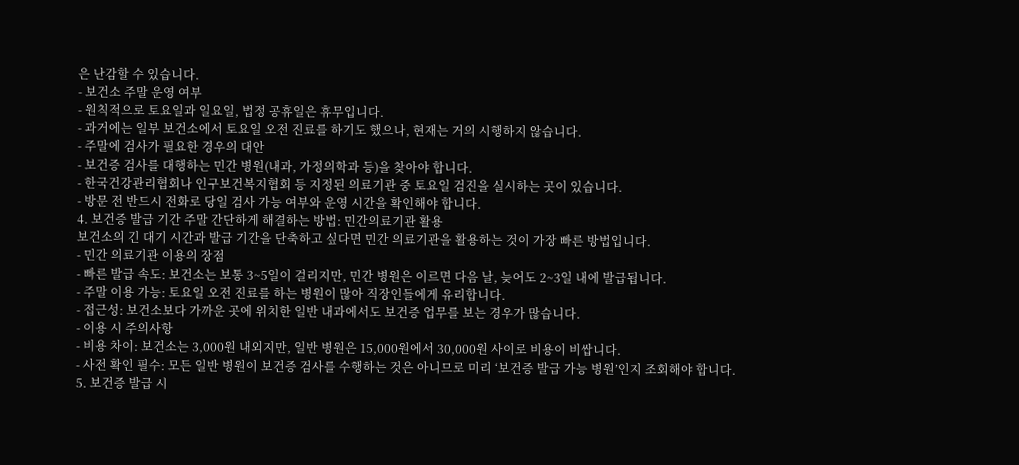은 난감할 수 있습니다.
- 보건소 주말 운영 여부
- 원칙적으로 토요일과 일요일, 법정 공휴일은 휴무입니다.
- 과거에는 일부 보건소에서 토요일 오전 진료를 하기도 했으나, 현재는 거의 시행하지 않습니다.
- 주말에 검사가 필요한 경우의 대안
- 보건증 검사를 대행하는 민간 병원(내과, 가정의학과 등)을 찾아야 합니다.
- 한국건강관리협회나 인구보건복지협회 등 지정된 의료기관 중 토요일 검진을 실시하는 곳이 있습니다.
- 방문 전 반드시 전화로 당일 검사 가능 여부와 운영 시간을 확인해야 합니다.
4. 보건증 발급 기간 주말 간단하게 해결하는 방법: 민간의료기관 활용
보건소의 긴 대기 시간과 발급 기간을 단축하고 싶다면 민간 의료기관을 활용하는 것이 가장 빠른 방법입니다.
- 민간 의료기관 이용의 장점
- 빠른 발급 속도: 보건소는 보통 3~5일이 걸리지만, 민간 병원은 이르면 다음 날, 늦어도 2~3일 내에 발급됩니다.
- 주말 이용 가능: 토요일 오전 진료를 하는 병원이 많아 직장인들에게 유리합니다.
- 접근성: 보건소보다 가까운 곳에 위치한 일반 내과에서도 보건증 업무를 보는 경우가 많습니다.
- 이용 시 주의사항
- 비용 차이: 보건소는 3,000원 내외지만, 일반 병원은 15,000원에서 30,000원 사이로 비용이 비쌉니다.
- 사전 확인 필수: 모든 일반 병원이 보건증 검사를 수행하는 것은 아니므로 미리 ‘보건증 발급 가능 병원’인지 조회해야 합니다.
5. 보건증 발급 시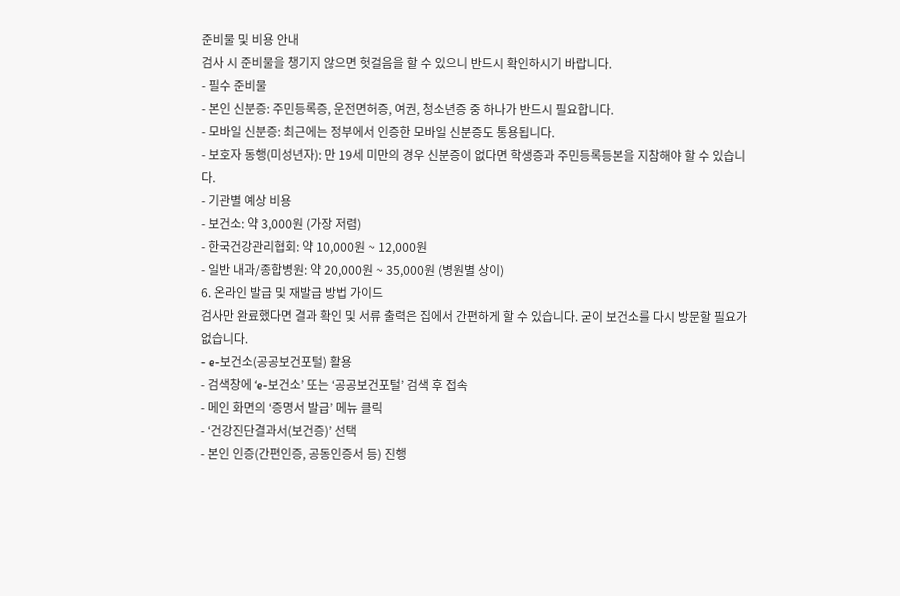준비물 및 비용 안내
검사 시 준비물을 챙기지 않으면 헛걸음을 할 수 있으니 반드시 확인하시기 바랍니다.
- 필수 준비물
- 본인 신분증: 주민등록증, 운전면허증, 여권, 청소년증 중 하나가 반드시 필요합니다.
- 모바일 신분증: 최근에는 정부에서 인증한 모바일 신분증도 통용됩니다.
- 보호자 동행(미성년자): 만 19세 미만의 경우 신분증이 없다면 학생증과 주민등록등본을 지참해야 할 수 있습니다.
- 기관별 예상 비용
- 보건소: 약 3,000원 (가장 저렴)
- 한국건강관리협회: 약 10,000원 ~ 12,000원
- 일반 내과/종합병원: 약 20,000원 ~ 35,000원 (병원별 상이)
6. 온라인 발급 및 재발급 방법 가이드
검사만 완료했다면 결과 확인 및 서류 출력은 집에서 간편하게 할 수 있습니다. 굳이 보건소를 다시 방문할 필요가 없습니다.
- e-보건소(공공보건포털) 활용
- 검색창에 ‘e-보건소’ 또는 ‘공공보건포털’ 검색 후 접속
- 메인 화면의 ‘증명서 발급’ 메뉴 클릭
- ‘건강진단결과서(보건증)’ 선택
- 본인 인증(간편인증, 공동인증서 등) 진행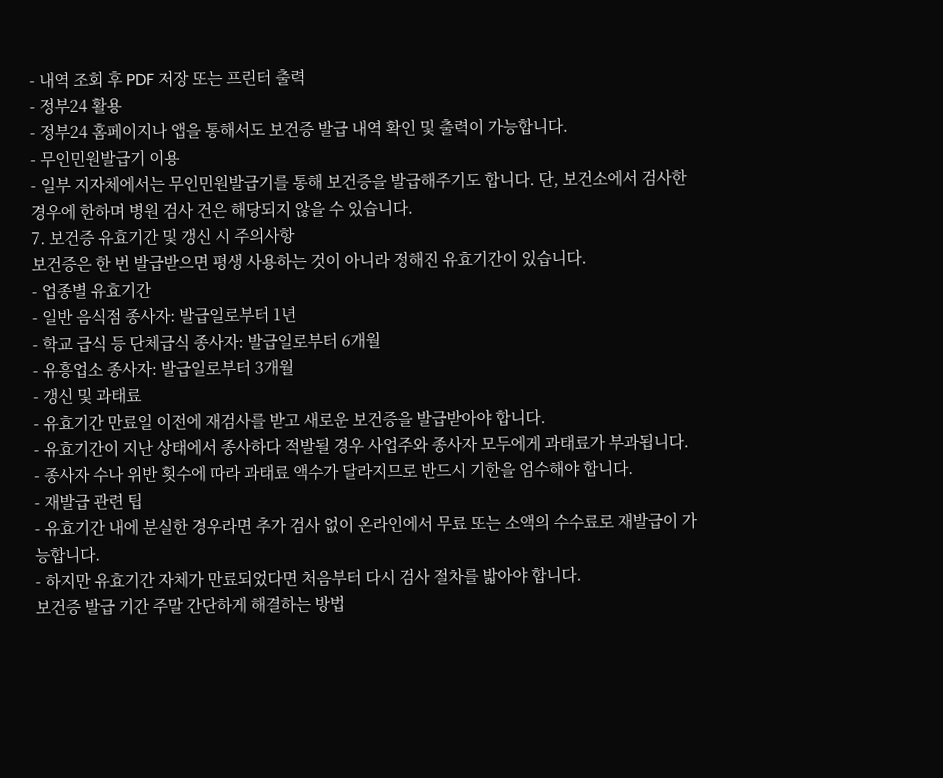- 내역 조회 후 PDF 저장 또는 프린터 출력
- 정부24 활용
- 정부24 홈페이지나 앱을 통해서도 보건증 발급 내역 확인 및 출력이 가능합니다.
- 무인민원발급기 이용
- 일부 지자체에서는 무인민원발급기를 통해 보건증을 발급해주기도 합니다. 단, 보건소에서 검사한 경우에 한하며 병원 검사 건은 해당되지 않을 수 있습니다.
7. 보건증 유효기간 및 갱신 시 주의사항
보건증은 한 번 발급받으면 평생 사용하는 것이 아니라 정해진 유효기간이 있습니다.
- 업종별 유효기간
- 일반 음식점 종사자: 발급일로부터 1년
- 학교 급식 등 단체급식 종사자: 발급일로부터 6개월
- 유흥업소 종사자: 발급일로부터 3개월
- 갱신 및 과태료
- 유효기간 만료일 이전에 재검사를 받고 새로운 보건증을 발급받아야 합니다.
- 유효기간이 지난 상태에서 종사하다 적발될 경우 사업주와 종사자 모두에게 과태료가 부과됩니다.
- 종사자 수나 위반 횟수에 따라 과태료 액수가 달라지므로 반드시 기한을 엄수해야 합니다.
- 재발급 관련 팁
- 유효기간 내에 분실한 경우라면 추가 검사 없이 온라인에서 무료 또는 소액의 수수료로 재발급이 가능합니다.
- 하지만 유효기간 자체가 만료되었다면 처음부터 다시 검사 절차를 밟아야 합니다.
보건증 발급 기간 주말 간단하게 해결하는 방법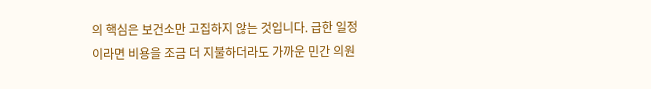의 핵심은 보건소만 고집하지 않는 것입니다. 급한 일정이라면 비용을 조금 더 지불하더라도 가까운 민간 의원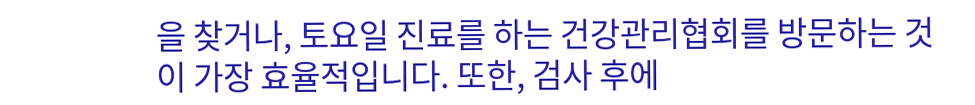을 찾거나, 토요일 진료를 하는 건강관리협회를 방문하는 것이 가장 효율적입니다. 또한, 검사 후에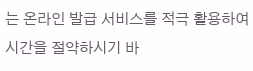는 온라인 발급 서비스를 적극 활용하여 시간을 절약하시기 바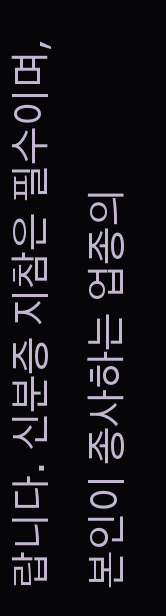랍니다. 신분증 지참은 필수이며, 본인이 종사하는 업종의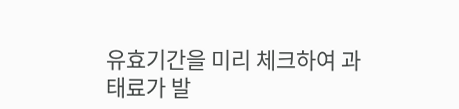유효기간을 미리 체크하여 과태료가 발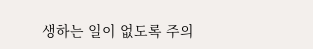생하는 일이 없도록 주의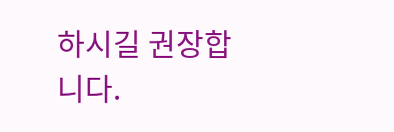하시길 권장합니다.